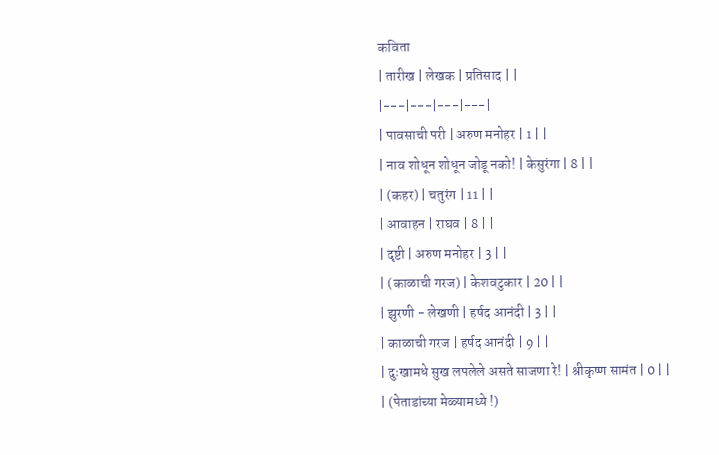कविता
| तारीख | लेखक | प्रतिसाद | |
|---|---|---|---|
| पावसाची परी | अरुण मनोहर | 1 | |
| नाव शोधून शोधून जोडू नको! | केसुरंगा | 8 | |
| (कहर) | चतुरंग | 11 | |
| आवाहन | राघव | 8 | |
| दृष्टी | अरुण मनोहर | 3 | |
| (काळाची गरज) | केशवटुकार | 20 | |
| झुरणी - लेखणी | हर्षद आनंदी | 3 | |
| काळाची गरज | हर्षद आनंदी | 9 | |
| दुःखामधे सुख लपलेले असते साजणा रे! | श्रीकृष्ण सामंत | 0 | |
| (पेताडांच्या मेळ्यामध्ये !)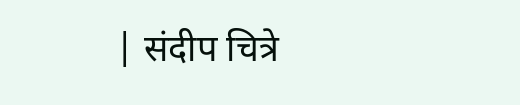| संदीप चित्रे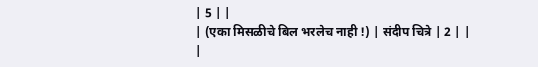| 5 | |
| (एका मिसळीचे बिल भरलेच नाही !) | संदीप चित्रे | 2 | |
|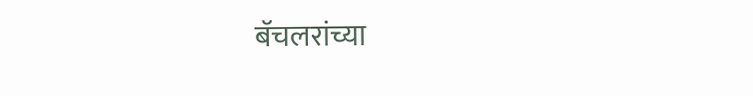बॅचलरांच्या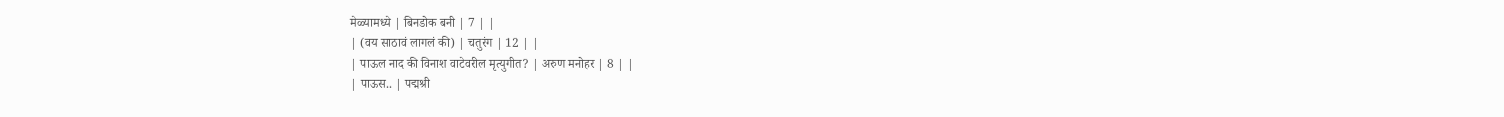मेळ्यामध्ये | बिनडोक बनी | 7 | |
| (वय साठावं लागलं की) | चतुरंग | 12 | |
| पाऊल नाद की विनाश वाटेवरील मृत्युगीत? | अरुण मनोहर | 8 | |
| पाऊस.. | पद्मश्री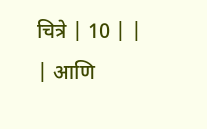चित्रे | 10 | |
| आणि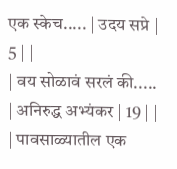एक स्केच..... | उदय सप्रे | 5 | |
| वय सोळावं सरलं की..... | अनिरुद्ध अभ्यंकर | 19 | |
| पावसाळ्यातील एक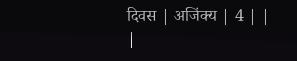दिवस | अजिंक्य | 4 | |
|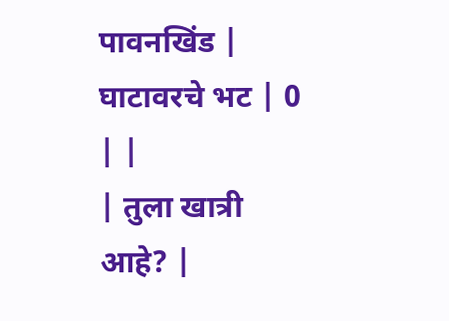पावनखिंड | घाटावरचे भट | 0 | |
| तुला खात्री आहे? |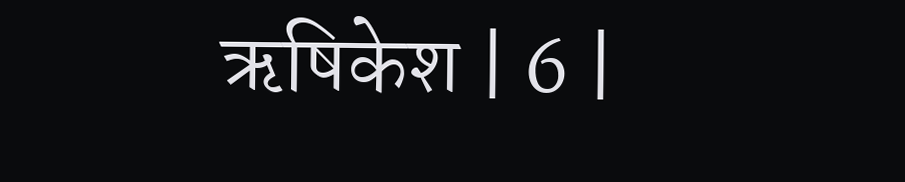ऋषिकेश | 6 |